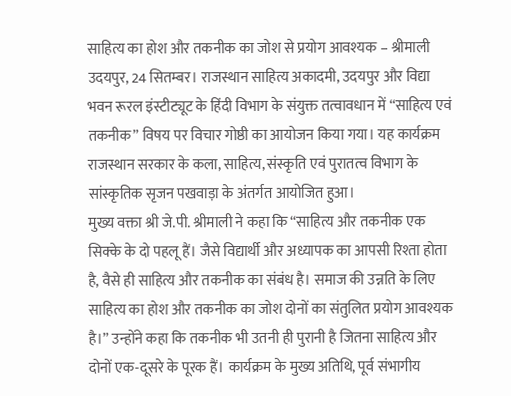साहित्य का होश और तकनीक का जोश से प्रयोग आवश्यक – श्रीमाली
उदयपुर, 24 सितम्बर। राजस्थान साहित्य अकादमी, उदयपुर और विद्या भवन रूरल इंस्टीट्यूट के हिंदी विभाग के संयुक्त तत्वावधान में “साहित्य एवं तकनीक” विषय पर विचार गोष्ठी का आयोजन किया गया। यह कार्यक्रम राजस्थान सरकार के कला, साहित्य, संस्कृति एवं पुरातत्व विभाग के सांस्कृतिक सृजन पखवाड़ा के अंतर्गत आयोजित हुआ।
मुख्य वक्ता श्री जे.पी. श्रीमाली ने कहा कि “साहित्य और तकनीक एक सिक्के के दो पहलू हैं। जैसे विद्यार्थी और अध्यापक का आपसी रिश्ता होता है, वैसे ही साहित्य और तकनीक का संबंध है। समाज की उन्नति के लिए साहित्य का होश और तकनीक का जोश दोनों का संतुलित प्रयोग आवश्यक है।” उन्होंने कहा कि तकनीक भी उतनी ही पुरानी है जितना साहित्य और दोनों एक-दूसरे के पूरक हैं। कार्यक्रम के मुख्य अतिथि, पूर्व संभागीय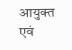आयुक्त एवं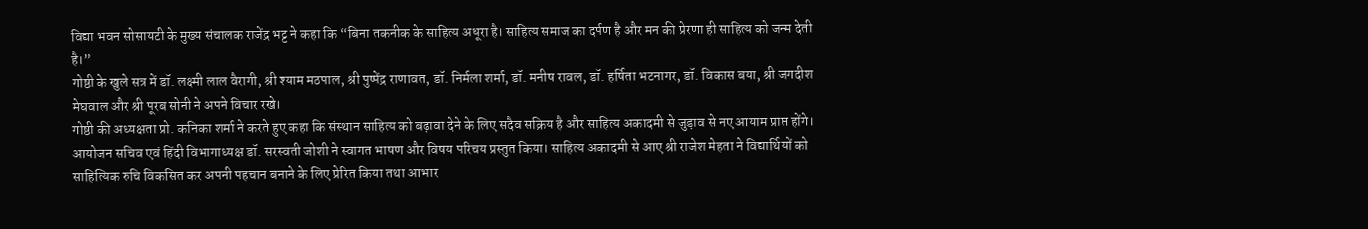विद्या भवन सोसायटी के मुख्य संचालक राजेंद्र भट्ट ने कहा कि “बिना तकनीक के साहित्य अधूरा है। साहित्य समाज का दर्पण है और मन की प्रेरणा ही साहित्य को जन्म देती है।”
गोष्ठी के खुले सत्र में डॉ. लक्ष्मी लाल वैरागी, श्री श्याम मठपाल, श्री पुष्पेंद्र राणावत, डॉ. निर्मला शर्मा, डॉ. मनीष रावल, डॉ. हर्षिता भटनागर, डॉ. विकास बया, श्री जगदीश मेघवाल और श्री पूरब सोनी ने अपने विचार रखे।
गोष्ठी की अध्यक्षता प्रो. कनिका शर्मा ने करते हुए कहा कि संस्थान साहित्य को बढ़ावा देने के लिए सदैव सक्रिय है और साहित्य अकादमी से जुड़ाव से नए आयाम प्राप्त होंगे।
आयोजन सचिव एवं हिंदी विभागाध्यक्ष डॉ. सरस्वती जोशी ने स्वागत भाषण और विषय परिचय प्रस्तुत किया। साहित्य अकादमी से आए श्री राजेश मेहता ने विद्यार्थियों को साहित्यिक रुचि विकसित कर अपनी पहचान बनाने के लिए प्रेरित किया तथा आभार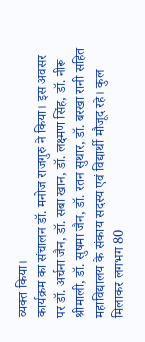व्यक्त किया।
कार्यक्रम का संचालन डॉ. मनोज राजगुरु ने किया। इस अवसर पर डॉ. अर्चना जैन, डॉ. सबा खान, डॉ. लक्ष्मण सिंह, डॉ. नीरू श्रीमाली, डॉ. सुषमा जैन, डॉ. रतन सुथार, डॉ. बरखा रानी सहित महाविद्यालय के संकाय सदस्य एवं विद्यार्थी मौजूद रहे। कुल मिलाकर लगभग 80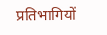प्रतिभागियों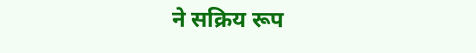ने सक्रिय रूप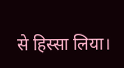से हिस्सा लिया।